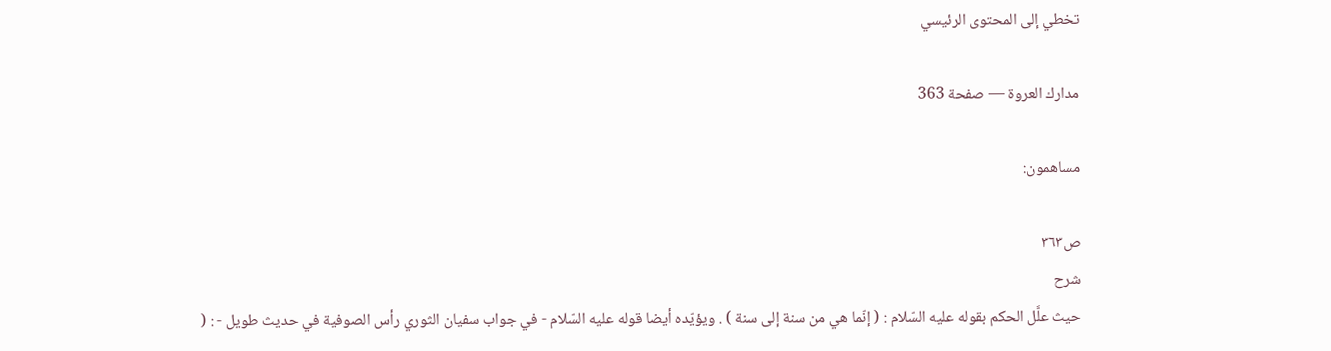تخطي إلى المحتوى الرئيسي

مدارك العروة — صفحة 363

مساهمون:

ص٣٦٣
شرح
حيث علَّل الحكم بقوله عليه السّلام : ( إنّما هي من سنة إلى سنة ) . ويؤيّده أيضا قوله عليه السّلام - في جواب سفيان الثوري رأس الصوفية في حديث طويل - : (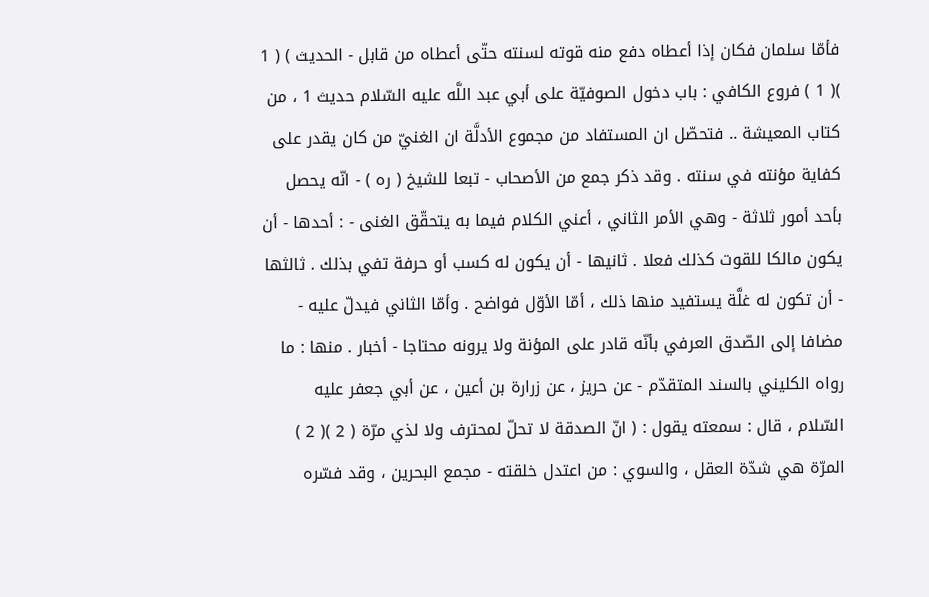فأمّا سلمان فكان إذا أعطاه دفع منه قوته لسنته حتّى أعطاه من قابل - الحديث ) ( 1 )( 1 ) فروع الكافي : باب دخول الصوفيّة على أبي عبد اللَّه عليه السّلام حديث 1 ، من كتاب المعيشة .. فتحصّل ان المستفاد من مجموع الأدلَّة ان الغنيّ من كان يقدر على كفاية مؤنته في سنته . وقد ذكر جمع من الأصحاب - تبعا للشيخ ( ره ) - انّه يحصل بأحد أمور ثلاثة - وهي الأمر الثاني ، أعني الكلام فيما به يتحقّق الغنى - : أحدها - أن يكون مالكا للقوت كذلك فعلا . ثانيها - أن يكون له كسب أو حرفة تفي بذلك . ثالثها - أن تكون له غلَّة يستفيد منها ذلك ، أمّا الأوّل فواضح . وأمّا الثاني فيدلّ عليه - مضافا إلى الصّدق العرفي بأنّه قادر على المؤنة ولا يرونه محتاجا - أخبار . منها : ما رواه الكليني بالسند المتقدّم - عن حريز ، عن زرارة بن أعين ، عن أبي جعفر عليه السّلام ، قال : سمعته يقول : ( انّ الصدقة لا تحلّ لمحترف ولا لذي مرّة ( 2 )( 2 ) المرّة هي شدّة العقل ، والسوي : من اعتدل خلقته - مجمع البحرين ، وقد فسّره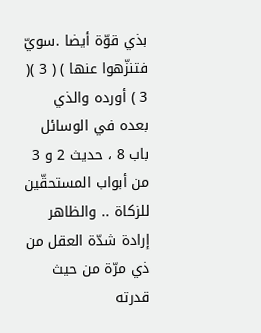بذي قوّة أيضا .سويّ فتنزّهوا عنها ) ( 3 )( 3 ) أورده والذي بعده في الوسائل باب 8 ، حديث 2 و 3 من أبواب المستحقّين للزكاة .. والظاهر إرادة شدّة العقل من ذي مرّة من حيث قدرته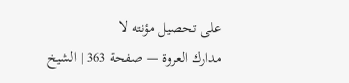على تحصيل مؤنته لا
مدارك العروة — صفحة 363 | الشيخ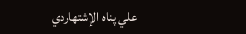علي پناه الإشتهاردي